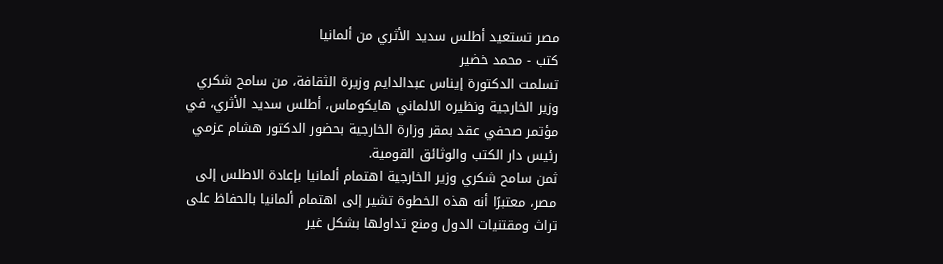مصر تستعيد أطلس سديد الأثري من ألمانيا
كتب - محمد خضير
تسلمت الدكتورة إيناس عبدالدايم وزيرة الثقافة، من سامح شكري وزير الخارجية ونظيره الالماني هايكوماس، أطلس سديد الأثري، في مؤتمر صحفي عقد بمقر وزارة الخارجية بحضور الدكتور هشام عزمي رئيس دار الكتب والوثائق القومية.
ثمن سامح شكري وزير الخارجية اهتمام ألمانيا بإعادة الاطلس إلى مصر، معتبرًا أنه هذه الخطوة تشير إلى اهتمام ألمانيا بالحفاظ على تراث ومقتنيات الدول ومنع تداولها بشكل غير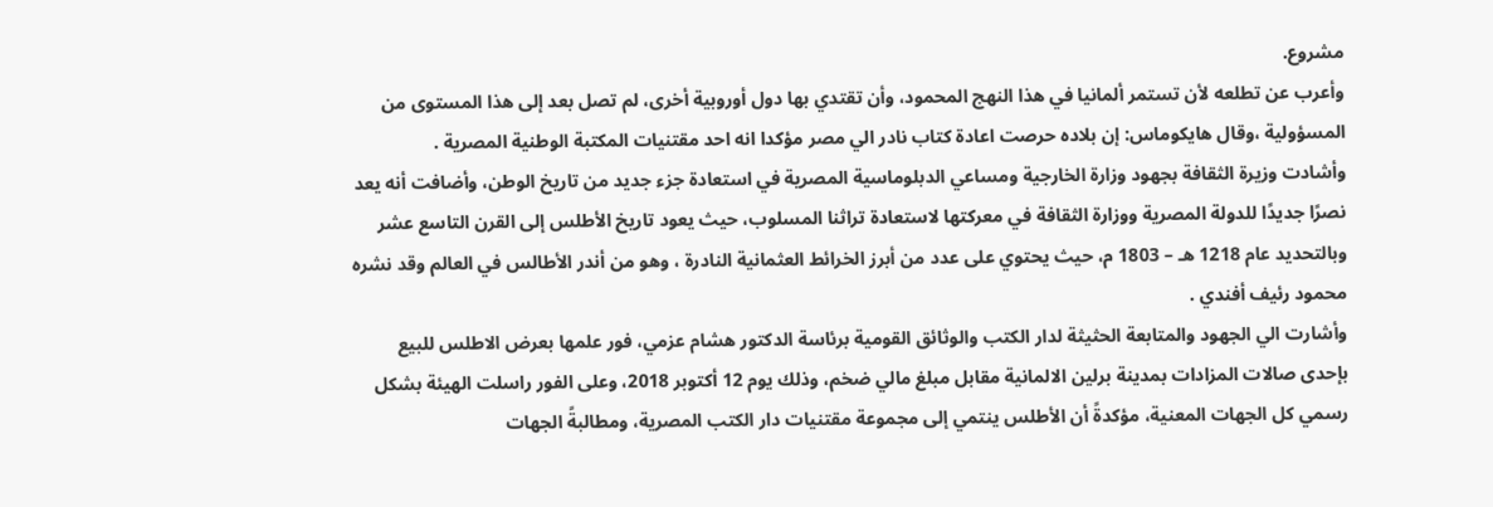مشروع.
وأعرب عن تطلعه لأن تستمر ألمانيا في هذا النهج المحمود، وأن تقتدي بها دول أوروبية أخرى، لم تصل بعد إلى هذا المستوى من المسؤولية ،وقال هايكوماس: إن بلاده حرصت اعادة كتاب نادر الي مصر مؤكدا انه احد مقتنيات المكتبة الوطنية المصرية .
وأشادت وزيرة الثقافة بجهود وزارة الخارجية ومساعي الدبلوماسية المصرية في استعادة جزء جديد من تاريخ الوطن، وأضافت أنه يعد نصرًا جديدًا للدولة المصرية ووزارة الثقافة في معركتها لاستعادة تراثنا المسلوب، حيث يعود تاريخ الأطلس إلى القرن التاسع عشر وبالتحديد عام 1218 هـ – 1803 م، حيث يحتوي على عدد من أبرز الخرائط العثمانية النادرة ، وهو من أندر الأطالس في العالم وقد نشره محمود رئيف أفندي .
وأشارت الي الجهود والمتابعة الحثيثة لدار الكتب والوثائق القومية برئاسة الدكتور هشام عزمي، فور علمها بعرض الاطلس للبيع بإحدى صالات المزادات بمدينة برلين الالمانية مقابل مبلغ مالي ضخم، وذلك يوم 12 أكتوبر 2018، وعلى الفور راسلت الهيئة بشكل رسمي كل الجهات المعنية، مؤكدةً أن الأطلس ينتمي إلى مجموعة مقتنيات دار الكتب المصرية، ومطالبةً الجهات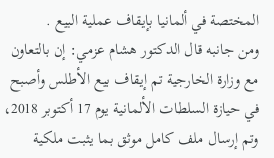المختصة في ألمانيا بإيقاف عملية البيع .
ومن جانبه قال الدكتور هشام عزمي: إن بالتعاون مع وزارة الخارجية تم إيقاف بيع الأطلس وأصبح في حيازة السلطات الألمانية يوم 17 أكتوبر 2018، وتم إرسال ملف كامل موثق بما يثبت ملكية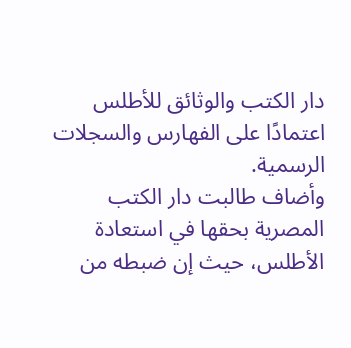دار الكتب والوثائق للأطلس اعتمادًا على الفهارس والسجلات الرسمية.
وأضاف طالبت دار الكتب المصرية بحقها في استعادة الأطلس، حيث إن ضبطه من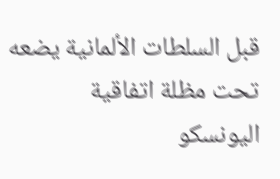قبل السلطات الألمانية يضعه تحت مظلة اتفاقية اليونسكو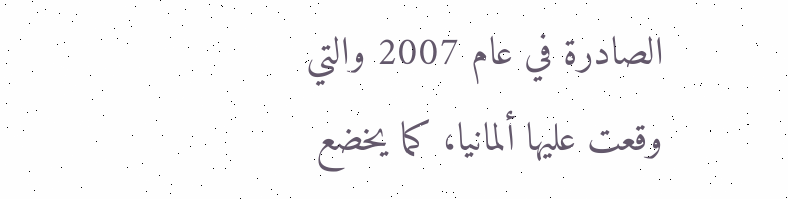الصادرة في عام 2007 والتي وقعت عليها ألمانيا، كما يخضع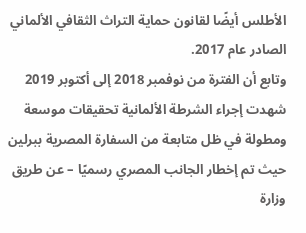الأطلس أيضًا لقانون حماية التراث الثقافي الألماني الصادر عام 2017.
وتابع أن الفترة من نوفمبر 2018 إلى أكتوبر 2019 شهدت إجراء الشرطة الألمانية تحقيقات موسعة ومطولة في ظل متابعة من السفارة المصرية ببرلين حيث تم إخطار الجانب المصري رسميًا – عن طريق وزارة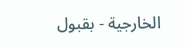الخارجية - بقبول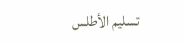تسليم الأطلس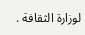لوزارة الثقافة .